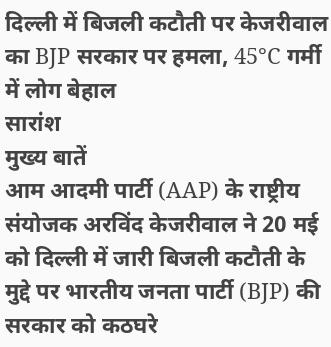दिल्ली में बिजली कटौती पर केजरीवाल का BJP सरकार पर हमला, 45°C गर्मी में लोग बेहाल
सारांश
मुख्य बातें
आम आदमी पार्टी (AAP) के राष्ट्रीय संयोजक अरविंद केजरीवाल ने 20 मई को दिल्ली में जारी बिजली कटौती के मुद्दे पर भारतीय जनता पार्टी (BJP) की सरकार को कठघरे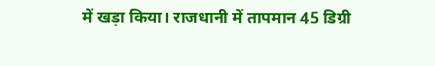में खड़ा किया। राजधानी में तापमान 45 डिग्री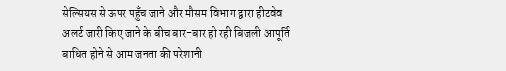सेल्सियस से ऊपर पहुँच जाने और मौसम विभाग द्वारा हीटवेव अलर्ट जारी किए जाने के बीच बार-बार हो रही बिजली आपूर्ति बाधित होने से आम जनता की परेशानी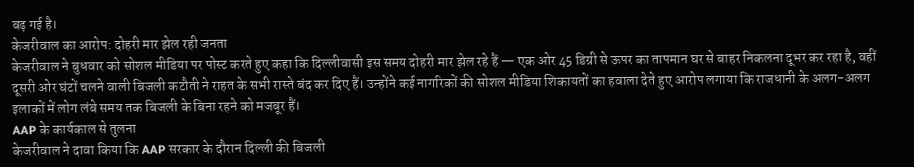बढ़ गई है।
केजरीवाल का आरोप: दोहरी मार झेल रही जनता
केजरीवाल ने बुधवार को सोशल मीडिया पर पोस्ट करते हुए कहा कि दिल्लीवासी इस समय दोहरी मार झेल रहे हैं — एक ओर 45 डिग्री से ऊपर का तापमान घर से बाहर निकलना दूभर कर रहा है, वहीं दूसरी ओर घंटों चलने वाली बिजली कटौती ने राहत के सभी रास्ते बंद कर दिए हैं। उन्होंने कई नागरिकों की सोशल मीडिया शिकायतों का हवाला देते हुए आरोप लगाया कि राजधानी के अलग-अलग इलाकों में लोग लंबे समय तक बिजली के बिना रहने को मजबूर हैं।
AAP के कार्यकाल से तुलना
केजरीवाल ने दावा किया कि AAP सरकार के दौरान दिल्ली की बिजली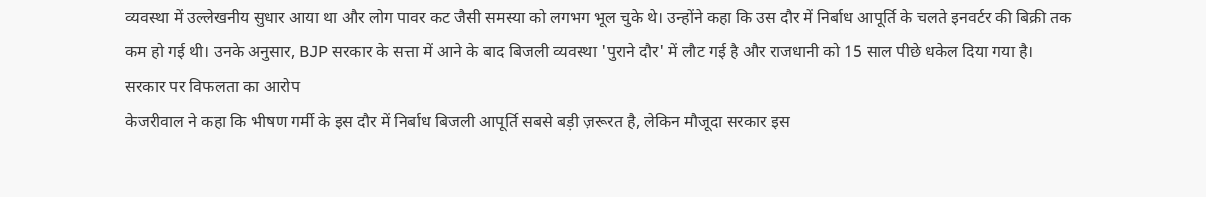व्यवस्था में उल्लेखनीय सुधार आया था और लोग पावर कट जैसी समस्या को लगभग भूल चुके थे। उन्होंने कहा कि उस दौर में निर्बाध आपूर्ति के चलते इनवर्टर की बिक्री तक कम हो गई थी। उनके अनुसार, BJP सरकार के सत्ता में आने के बाद बिजली व्यवस्था 'पुराने दौर' में लौट गई है और राजधानी को 15 साल पीछे धकेल दिया गया है।
सरकार पर विफलता का आरोप
केजरीवाल ने कहा कि भीषण गर्मी के इस दौर में निर्बाध बिजली आपूर्ति सबसे बड़ी ज़रूरत है, लेकिन मौजूदा सरकार इस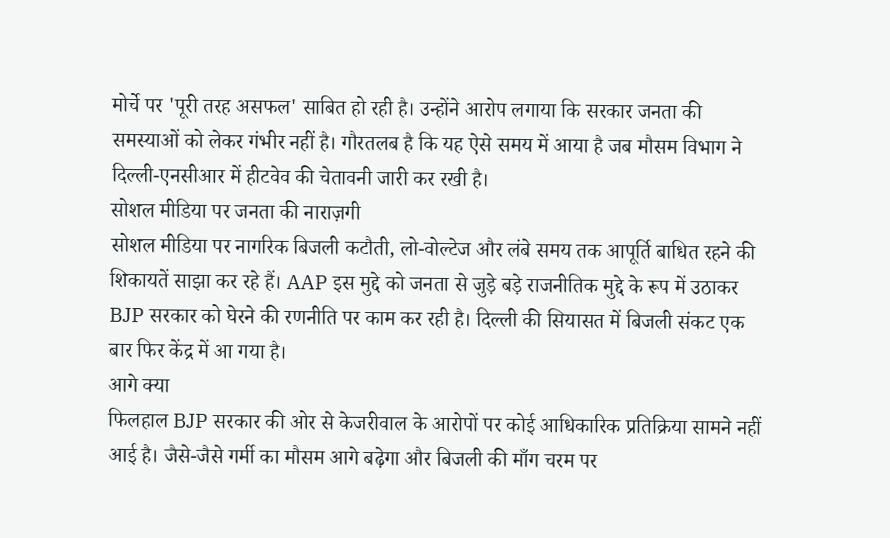मोर्चे पर 'पूरी तरह असफल' साबित हो रही है। उन्होंने आरोप लगाया कि सरकार जनता की समस्याओं को लेकर गंभीर नहीं है। गौरतलब है कि यह ऐसे समय में आया है जब मौसम विभाग ने दिल्ली-एनसीआर में हीटवेव की चेतावनी जारी कर रखी है।
सोशल मीडिया पर जनता की नाराज़गी
सोशल मीडिया पर नागरिक बिजली कटौती, लो-वोल्टेज और लंबे समय तक आपूर्ति बाधित रहने की शिकायतें साझा कर रहे हैं। AAP इस मुद्दे को जनता से जुड़े बड़े राजनीतिक मुद्दे के रूप में उठाकर BJP सरकार को घेरने की रणनीति पर काम कर रही है। दिल्ली की सियासत में बिजली संकट एक बार फिर केंद्र में आ गया है।
आगे क्या
फिलहाल BJP सरकार की ओर से केजरीवाल के आरोपों पर कोई आधिकारिक प्रतिक्रिया सामने नहीं आई है। जैसे-जैसे गर्मी का मौसम आगे बढ़ेगा और बिजली की माँग चरम पर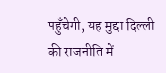पहुँचेगी, यह मुद्दा दिल्ली की राजनीति में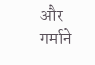और गर्माने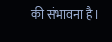की संभावना है।